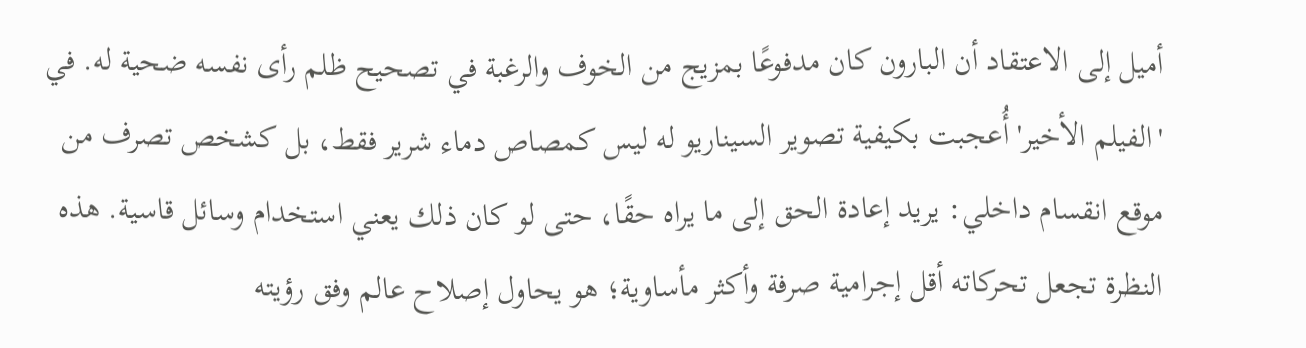أميل إلى الاعتقاد أن البارون كان مدفوعًا بمزيج من الخوف والرغبة في تصحيح ظلم رأى نفسه ضحية له. في 'الفيلم الأخير' أُعجبت بكيفية تصوير السيناريو له ليس كمصاص دماء شرير فقط، بل كشخص تصرف من موقع انقسام داخلي: يريد إعادة الحق إلى ما يراه حقًا، حتى لو كان ذلك يعني استخدام وسائل قاسية. هذه النظرة تجعل تحركاته أقل إجرامية صرفة وأكثر مأساوية؛ هو يحاول إصلاح عالم وفق رؤيته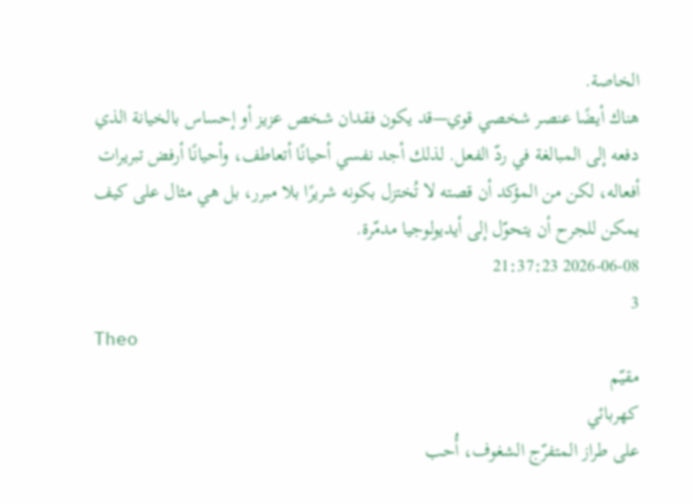الخاصة.
هناك أيضًا عنصر شخصي قوي—قد يكون فقدان شخص عزيز أو إحساس بالخيانة الذي دفعه إلى المبالغة في ردّ الفعل. لذلك أجد نفسي أحيانًا أتعاطف، وأحيانًا أرفض تبريرات أفعاله، لكن من المؤكد أن قصته لا تُختزل بكونه شريرًا بلا مبرر، بل هي مثال على كيف يمكن للجرح أن يتحوّل إلى أيديولوجيا مدمّرة.
2026-06-08 21:37:23
3
Theo
مقيّم
كهربائي
على طراز المتفرّج الشغوف، أُحب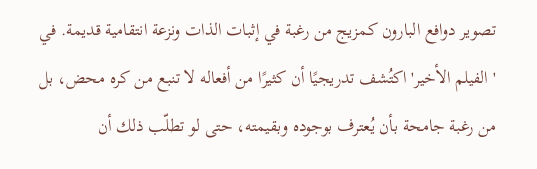تصوير دوافع البارون كمزيج من رغبة في إثبات الذات ونزعة انتقامية قديمة. في 'الفيلم الأخير' اكتُشف تدريجيًا أن كثيرًا من أفعاله لا تنبع من كره محض، بل من رغبة جامحة بأن يُعترف بوجوده وبقيمته، حتى لو تطلّب ذلك أن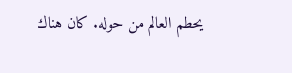يحطم العالم من حوله. كان هناك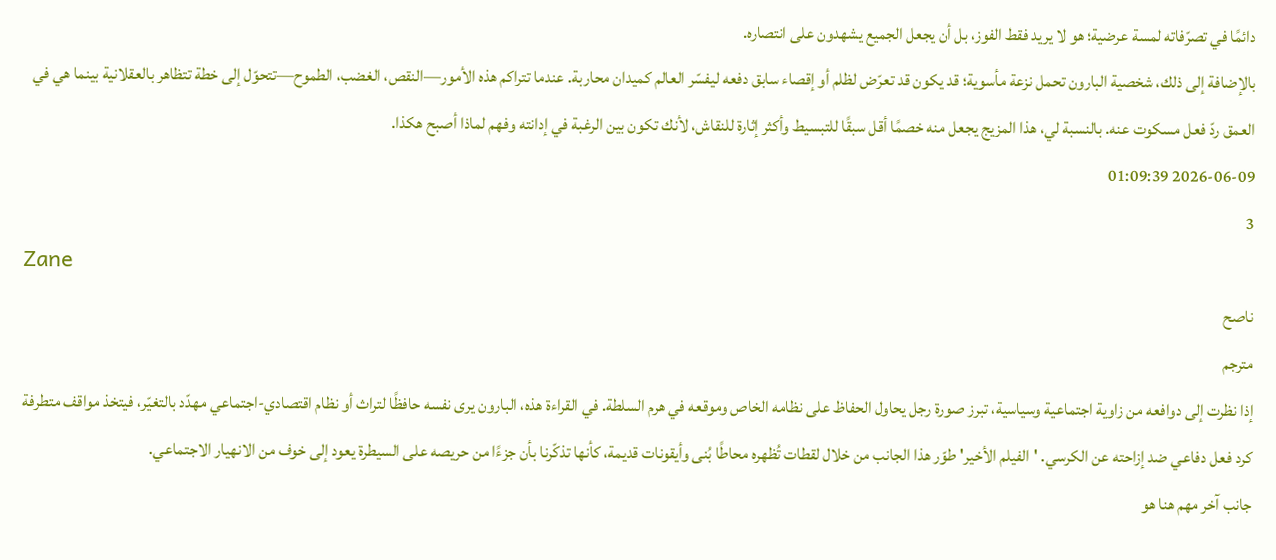دائمًا في تصرّفاته لمسة عرضية؛ هو لا يريد فقط الفوز، بل أن يجعل الجميع يشهدون على انتصاره.
بالإضافة إلى ذلك، شخصية البارون تحمل نزعة مأسوية؛ قد يكون قد تعرّض لظلم أو إقصاء سابق دفعه ليفسّر العالم كميدان محاربة. عندما تتراكم هذه الأمور—النقص، الغضب، الطموح—تتحوّل إلى خطة تتظاهر بالعقلانية بينما هي في العمق ردّ فعل مسكوت عنه. بالنسبة لي، هذا المزيج يجعل منه خصمًا أقل سبقًا للتبسيط وأكثر إثارة للنقاش، لأنك تكون بين الرغبة في إدانته وفهم لماذا أصبح هكذا.
2026-06-09 01:09:39
3
Zane
ناصح
مترجم
إذا نظرت إلى دوافعه من زاوية اجتماعية وسياسية، تبرز صورة رجل يحاول الحفاظ على نظامه الخاص وموقعه في هرم السلطة. في القراءة هذه، البارون يرى نفسه حافظًا لتراث أو نظام اقتصادي-اجتماعي مهدّد بالتغيّر، فيتخذ مواقف متطرفة كرد فعل دفاعي ضد إزاحته عن الكرسي. 'الفيلم الأخير' طوّر هذا الجانب من خلال لقطات تُظهره محاطًا بُنى وأيقونات قديمة، كأنها تذكّرنا بأن جزءًا من حريصه على السيطرة يعود إلى خوف من الانهيار الاجتماعي.
جانب آخر مهم هنا هو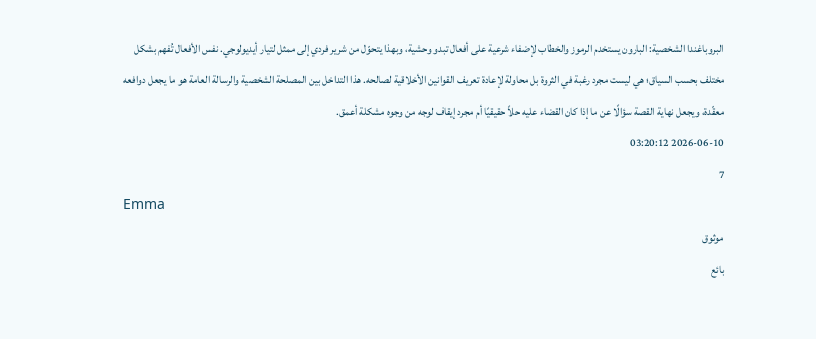البروباغندا الشخصية: البارون يستخدم الرموز والخطاب لإضفاء شرعية على أفعال تبدو وحشية، وبهذا يتحوّل من شرير فردي إلى ممثل لتيار أيديولوجي. نفس الأفعال تُفهم بشكل مختلف بحسب السياق؛ هي ليست مجرد رغبة في الثروة بل محاولة لإعادة تعريف القوانين الأخلاقية لصالحه. هذا التداخل بين المصلحة الشخصية والرسالة العامة هو ما يجعل دوافعه معقّدة، ويجعل نهاية القصة سؤالًا عن ما إذا كان القضاء عليه حلاً حقيقيًا أم مجرد إيقاف لوجه من وجوه مشكلة أعمق.
2026-06-10 03:20:12
7
Emma
موثوق
بائع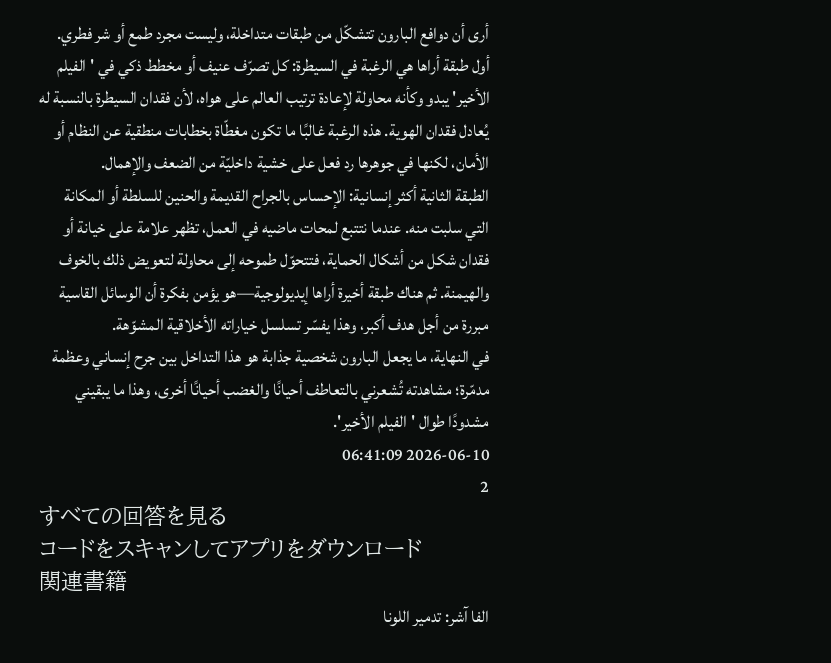أرى أن دوافع البارون تتشكّل من طبقات متداخلة، وليست مجرد طمع أو شر فطري.
أول طبقة أراها هي الرغبة في السيطرة: كل تصرّف عنيف أو مخطط ذكي في 'الفيلم الأخير' يبدو وكأنه محاولة لإعادة ترتيب العالم على هواه، لأن فقدان السيطرة بالنسبة له يُعادل فقدان الهوية. هذه الرغبة غالبًا ما تكون مغطّاة بخطابات منطقية عن النظام أو الأمان، لكنها في جوهرها رد فعل على خشية داخليّة من الضعف والإهمال.
الطبقة الثانية أكثر إنسانية: الإحساس بالجراح القديمة والحنين للسلطة أو المكانة التي سلبت منه. عندما نتتبع لمحات ماضيه في العمل، تظهر علامة على خيانة أو فقدان شكل من أشكال الحماية، فتتحوّل طموحه إلى محاولة لتعويض ذلك بالخوف والهيمنة. ثم هناك طبقة أخيرة أراها إيديولوجية—هو يؤمن بفكرة أن الوسائل القاسية مبررة من أجل هدف أكبر، وهذا يفسّر تسلسل خياراته الأخلاقية المشوّهة.
في النهاية، ما يجعل البارون شخصية جذابة هو هذا التداخل بين جرح إنساني وعظمة مدمّرة؛ مشاهدته تُشعرني بالتعاطف أحيانًا والغضب أحيانًا أخرى، وهذا ما يبقيني مشدودًا طوال 'الفيلم الأخير'.
2026-06-10 06:41:09
2
すべての回答を見る
コードをスキャンしてアプリをダウンロード
関連書籍
الفا آشر: تدمير اللونا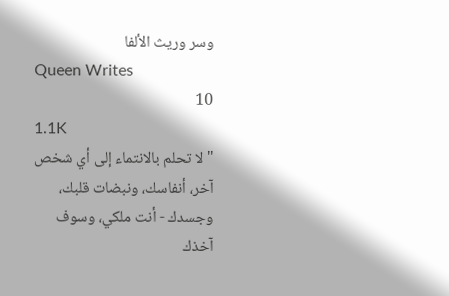وسر وريث الألفا
Queen Writes
10
1.1K
"لا تحلم بالانتماء إلى أي شخص آخر، أنفاسك، ونبضات قلبك، وجسدك - أنت ملكي، وسوف آخذك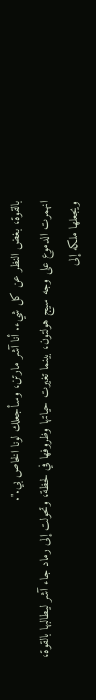بالقوة، بغض النظر عن كل شيء. أنا آشر مارتن، وسأجعلك لونا الخاص بي.".
انهمرت الدموع على وجه سيج هولتون، بينما تغيرت حياتها وظروفها في لحظة، وتحولت إلى رماد جاء آشر ليطالبها بالقوة، ويجعلها ملكه إلى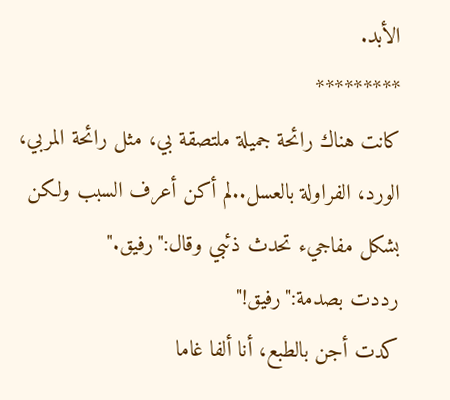الأبد.
*********
كانت هناك رائحة جميلة ملتصقة بي، مثل رائحة المربي، الورد، الفراولة بالعسل..لم أكن أعرف السبب ولكن بشكل مفاجيء تحدث ذئبي وقال:"رفيق."
رددت بصدمة:"رفيق!"
كدت أجن بالطبع، أنا ألفا غاما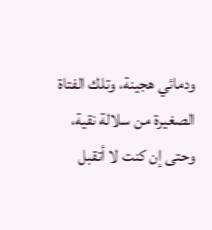ودمائي هجينة، وتلك الفتاة الصغيرة من سلالة نقية، وحتى إن كنت لا أتقبل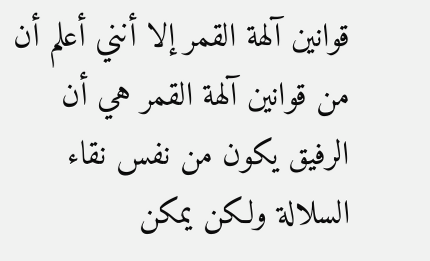قوانين آلهة القمر إلا أنني أعلم أن من قوانين آلهة القمر هي أن الرفيق يكون من نفس نقاء السلالة ولكن يمكن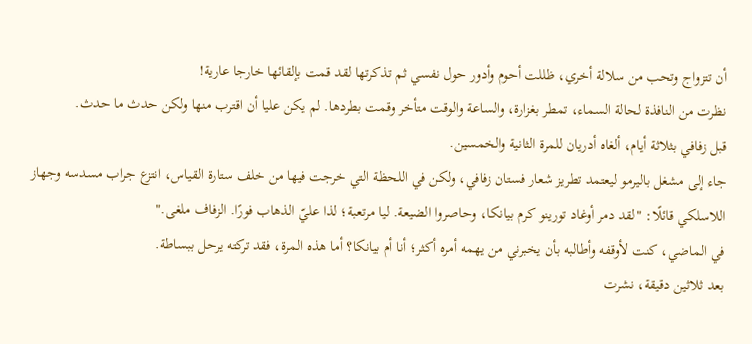أن تتزواج وتحب من سلالة أخري، ظللت أحوم وأدور حول نفسي ثم تذكرتها لقد قمت بإلقائها خارجا عارية!
نظرت من النافذة لحالة السماء، تمطر بغزارة، والساعة والوقت متأخر وقمت بطردها. لم يكن عليا أن اقترب منها ولكن حدث ما حدث.
قبل زفافي بثلاثة أيام، ألغاه أدريان للمرة الثانية والخمسين.
جاء إلى مشغل باليرمو ليعتمد تطريز شعار فستان زفافي، ولكن في اللحظة التي خرجت فيها من خلف ستارة القياس، انتزع جراب مسدسه وجهاز اللاسلكي قائلًا: "لقد دمر أوغاد تورينو كرم بيانكا، وحاصروا الضيعة. ليا مرتعبة؛ لذا عليّ الذهاب فورًا. الزفاف ملغى."
في الماضي، كنت لأوقفه وأطالبه بأن يخبرني من يهمه أمره أكثر؛ أنا أم بيانكا؟ أما هذه المرة، فقد تركته يرحل ببساطة.
بعد ثلاثين دقيقة، نشرت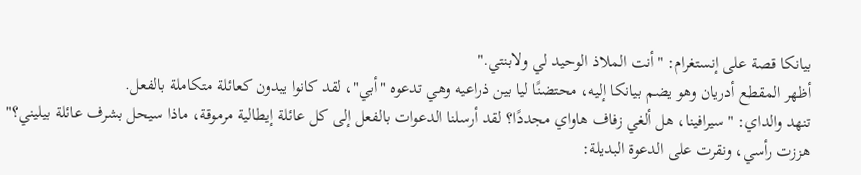بيانكا قصة على إنستغرام: "أنت الملاذ الوحيد لي ولابنتي."
أظهر المقطع أدريان وهو يضم بيانكا إليه، محتضنًا ليا بين ذراعيه وهي تدعوه "أبي"، لقد كانوا يبدون كعائلة متكاملة بالفعل.
تنهد والداي: "سيرافينا، هل ألغي زفاف هاواي مجددًا؟ لقد أرسلنا الدعوات بالفعل إلى كل عائلة إيطالية مرموقة، ماذا سيحل بشرف عائلة بيليني؟"
هززت رأسي، ونقرت على الدعوة البديلة: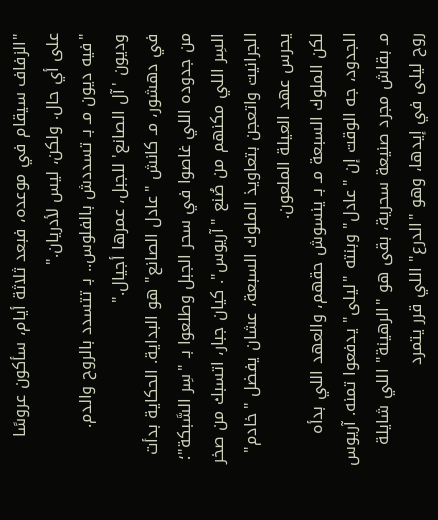"الزفاف سيقام في موعده، فبعد ثلاثة أيام، سأكون عروسًا على أي حال. ولكن، ليس لأدريان."
"فيه ديون مـ بـ تسددش بالفلوس.. بـ تتسدد بالروح والدم. وديون 'آل الصانع' للجبل، عمرها أجيال."
في دهشور، مـ كانش "عادل الصانع" هو البداية. الحكاية بدأت من جدوده اللي غاصوا في سحر الجبل وطلعوا بـ "سِر السَّبكة"؛ السِر اللي مكنهم من صُنع "آريوس". كيان جبار، اتسبك من صخر الجرانيت واتعجن بتعاويذ الملوك السبعة، عشان يفضل "خادم" يحرس عهد العيلة الملعون.
لكن الملوك السبعة مـ بـ ينسوش حقهم، والعهد اللي بدأه الجدود، جه الوقت إن "عادل" وبنته "ليلى" يدفعوا تمنه. آريوس مـ بقاش مجرد صنيعة سحرية، بقى هو "الرهينة" اللي شايلة روح ليلى في إيدها، وهو "الدرع" اللي قرر يتمرد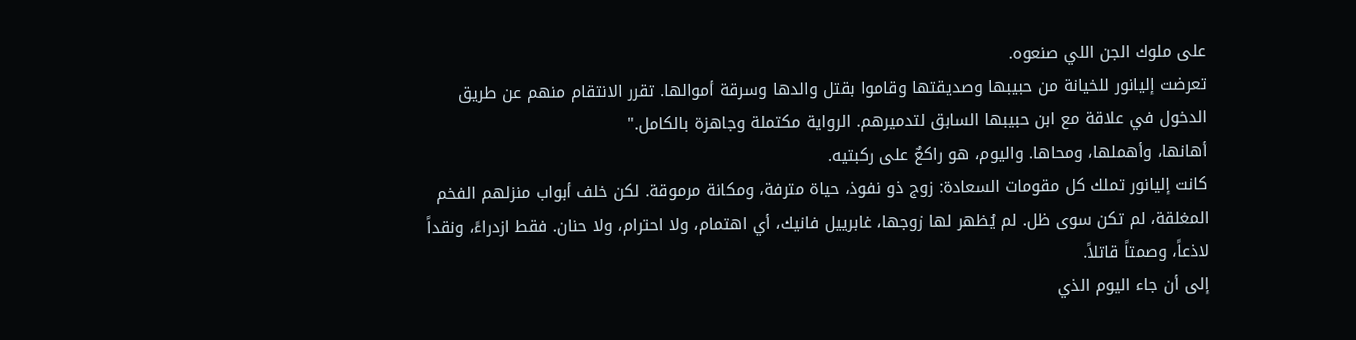على ملوك الجن اللي صنعوه.
تعرضت إليانور للخيانة من حبيبها وصديقتها وقاموا بقتل والدها وسرقة أموالها. تقرر الانتقام منهم عن طريق الدخول في علاقة مع ابن حبيبها السابق لتدميرهم. الرواية مكتملة وجاهزة بالكامل."
أهانها، وأهملها، ومحاها. واليوم، هو راكعٌ على ركبتيه.
كانت إليانور تملك كل مقومات السعادة: زوج ذو نفوذ، حياة مترفة، ومكانة مرموقة. لكن خلف أبواب منزلهم الفخم المغلقة، لم تكن سوى ظل. لم يُظهر لها زوجها، غابرييل فانيك، أي اهتمام، ولا احترام، ولا حنان. فقط ازدراءً، ونقداً لاذعاً، وصمتاً قاتلاً.
إلى أن جاء اليوم الذي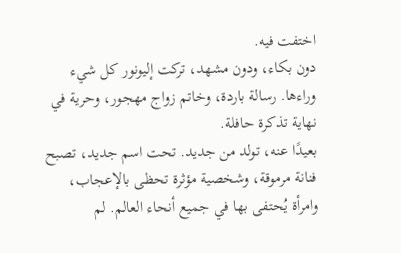اختفت فيه.
دون بكاء، ودون مشهد، تركت إليونور كل شيء وراءها. رسالة باردة، وخاتم زواج مهجور، وحرية في نهاية تذكرة حافلة.
بعيدًا عنه، تولد من جديد. تحت اسم جديد، تصبح فنانة مرموقة، وشخصية مؤثرة تحظى بالإعجاب، وامرأة يُحتفى بها في جميع أنحاء العالم. لم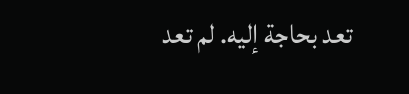تعد بحاجة إليه. لم تعد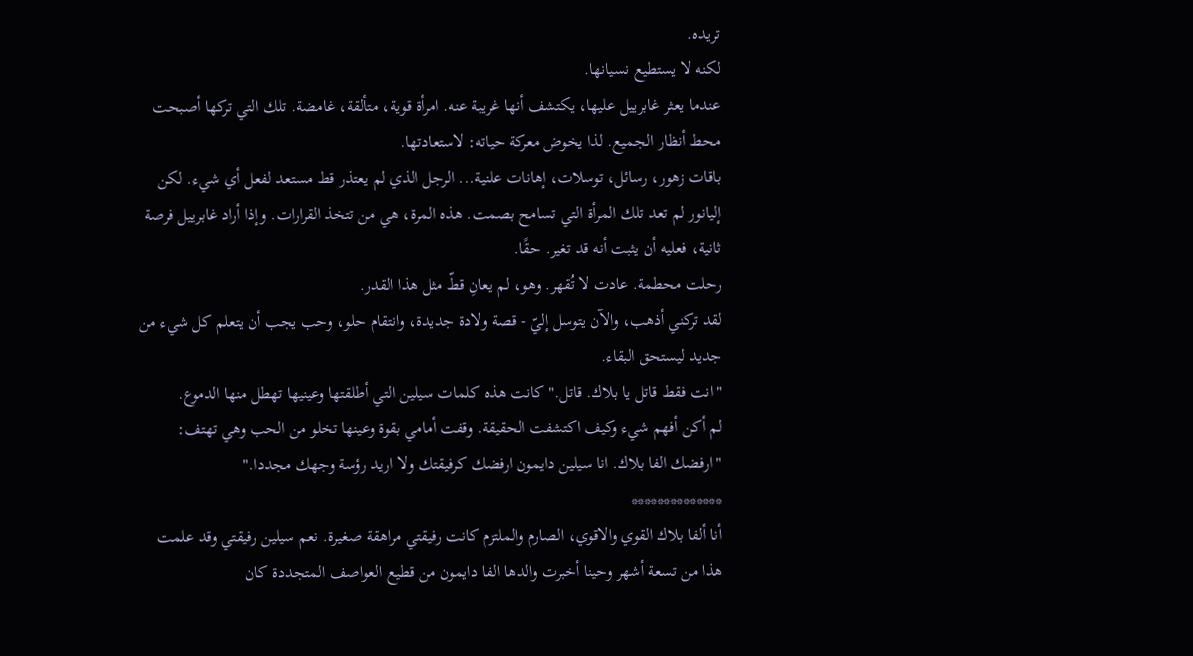تريده.
لكنه لا يستطيع نسيانها.
عندما يعثر غابرييل عليها، يكتشف أنها غريبة عنه. امرأة قوية، متألقة، غامضة. تلك التي تركها أصبحت محط أنظار الجميع. لذا يخوض معركة حياته: لاستعادتها.
باقات زهور، رسائل، توسلات، إهانات علنية... الرجل الذي لم يعتذر قط مستعد لفعل أي شيء. لكن إليانور لم تعد تلك المرأة التي تسامح بصمت. هذه المرة، هي من تتخذ القرارات. وإذا أراد غابرييل فرصة ثانية، فعليه أن يثبت أنه قد تغير. حقًا.
رحلت محطمة. عادت لا تُقهر. وهو، لم يعانِ قطّ مثل هذا القدر.
لقد تركني أذهب، والآن يتوسل إليّ - قصة ولادة جديدة، وانتقام حلو، وحب يجب أن يتعلم كل شيء من جديد ليستحق البقاء.
"انت فقط قاتل يا بلاك. قاتل." كانت هذه كلمات سيلين التي أطلقتها وعينيها تهطل منها الدموع.
لم أكن أفهم شيء وكيف اكتشفت الحقيقة. وقفت أمامي بقوة وعينها تخلو من الحب وهي تهتف: "ارفضك الفا بلاك. انا سيلين دايمون ارفضك كرفيقتك ولا اريد رؤسة وجهك مجددا."
**************
أنا ألفا بلاك القوي والاقوي، الصارم والملتزم كانت رفيقتي مراهقة صغيرة. نعم سيلين رفيقتي وقد علمت هذا من تسعة أشهر وحينا أخبرت والدها الفا دايمون من قطيع العواصف المتجددة كان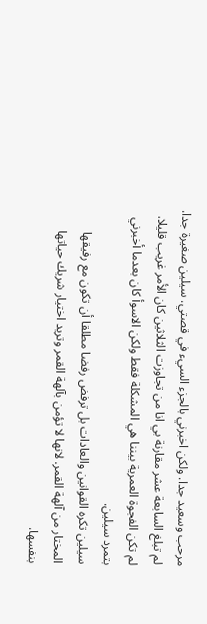مرحب وسعيد جدا. ولكن اخبرني بالجزء السيء في قصتي. سيلين صغيرة جدا. لم تبلغ السابعة عشر مقارنة بي انا من تجاوزت الثلاثين كان الأمر غريب قليلا. لم تكن الفجوة العمرية بيننا هي المشكلة فقط ولكن الاسوأ كان بعدما أخبرني بتمرد سيلين.
سيلين تكره القوانين والعادات بل ترفض رفضا مطلقا أن تكون مع رفيقها المختار من آلهة القمر. لانها لا تؤمن بآلهة القمر وتريد اختيار شريك حياتها بنفسها.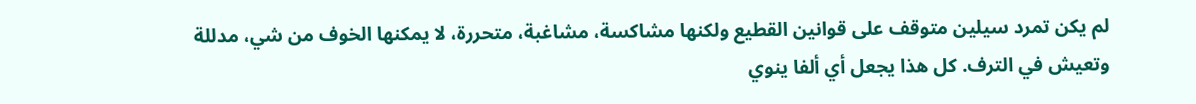لم يكن تمرد سيلين متوقف على قوانين القطيع ولكنها مشاكسة، مشاغبة، متحررة، لا يمكنها الخوف من شي، مدللة وتعيش في الترف. كل هذا يجعل أي ألفا ينوي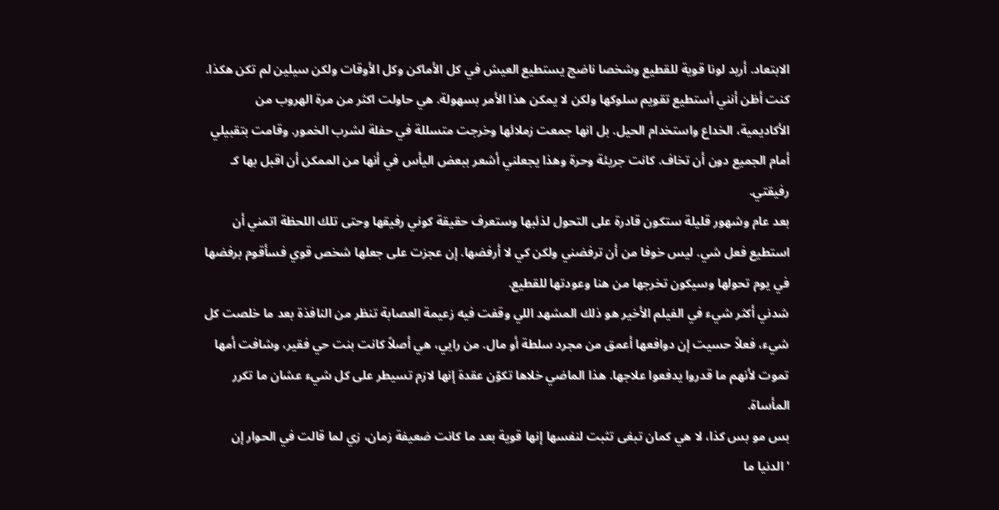الابتعاد. أريد لونا قوية للقطيع وشخصا ناضج يستطيع العيش في كل الأماكن وكل الأوقات ولكن سيلين لم تكن هكذا.
كنت أظن أنني أستطيع تقويم سلوكها ولكن لا يمكن هذا الأمر بسهولة. هي حاولت اكثر من مرة الهروب من الأكاديمية، الخداع واستخدام الحيل. بل انها جمعت زملائها وخرجت متسللة في حفلة لشرب الخمور. وقامت بتقبيلي أمام الجميع دون أن تخاف. كانت جريئة وحرة وهذا يجعلني أشعر ببعض اليأس في أنها من الممكن أن اقبل بها كـ رفيقتي.
بعد عام وشهور قليلة ستكون قادرة على التحول لذئبها وستعرف حقيقة كوني رفيقها وحتى تلك اللحظة اتمني أن استطيع فعل شي. ليس خوفا من أن ترفضني ولكن كي لا أرفضها. إن عجزت على جعلها شخص قوي فسأقوم برفضها في يوم تحولها وسيكون تخرجها من هنا وعودتها للقطيع.
شدني أكثر شيء في الفيلم الأخير هو ذلك المشهد اللي وقفت فيه زعيمة العصابة تنظر من النافذة بعد ما خلصت كل شيء، فعلاً حسيت إن دوافعها أعمق من مجرد سلطة أو مال. من رايي، هي أصلاً كانت بنت حي فقير، وشافت أمها تموت لأنهم ما قدروا يدفعوا علاجها. هذا الماضي خلاها تكوّن عقدة إنها لازم تسيطر على كل شيء عشان ما تكرر المأساة.
بس مو بس كذا، لا هي كمان تبغى تثبت لنفسها إنها قوية بعد ما كانت ضعيفة زمان، زي لما قالت في الحوار إن 'الدنيا ما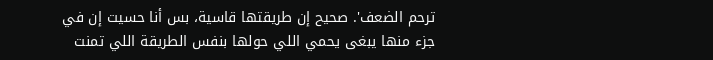ترحم الضعف'. صحيح إن طريقتها قاسية، بس أنا حسيت إن في جزء منها يبغى يحمي اللي حولها بنفس الطريقة اللي تمنت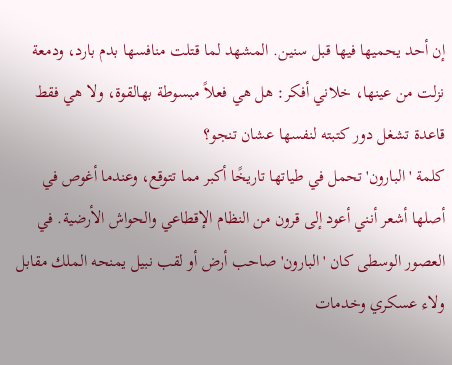إن أحد يحميها فيها قبل سنين. المشهد لما قتلت منافسها بدم بارد، ودمعة نزلت من عينها، خلاني أفكر: هل هي فعلاً مبسوطة بهالقوة، ولا هي فقط قاعدة تشغل دور كتبته لنفسها عشان تنجو؟
كلمة 'البارون' تحمل في طياتها تاريخًا أكبر مما تتوقع، وعندما أغوص في أصلها أشعر أنني أعود إلى قرون من النظام الإقطاعي والحواش الأرضية. في العصور الوسطى كان 'البارون' صاحب أرض أو لقب نبيل يمنحه الملك مقابل ولاء عسكري وخدمات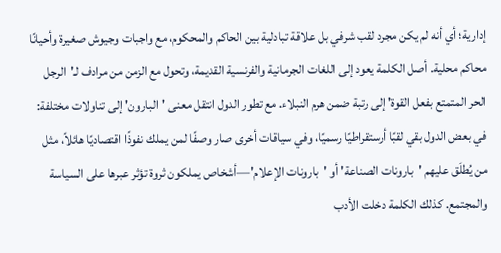إدارية؛ أي أنه لم يكن مجرد لقب شرفي بل علاقة تبادلية بين الحاكم والمحكوم، مع واجبات وجيوش صغيرة وأحيانًا محاكم محلية. أصل الكلمة يعود إلى اللغات الجرمانية والفرنسية القديمة، وتحول مع الزمن من مرادف لـ'الرجل الحر المتمتع بفعل القوة' إلى رتبة ضمن هرم النبلاء. مع تطور الدول انتقل معنى 'البارون' إلى تناولات مختلفة: في بعض الدول بقي لقبًا أرستقراطيًا رسميًا، وفي سياقات أخرى صار وصفًا لمن يملك نفوذًا اقتصاديًا هائلاً، مثل من يُطلَق عليهم 'بارونات الصناعة' أو 'بارونات الإعلام'—أشخاص يملكون ثروة تؤثر عبرها على السياسة والمجتمع. كذلك الكلمة دخلت الأدب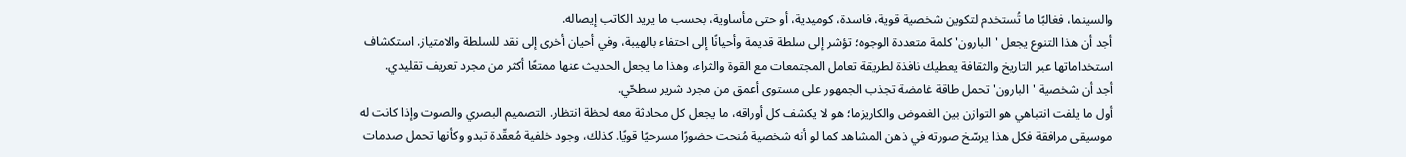والسينما، فغالبًا ما تُستخدم لتكوين شخصية قوية، فاسدة، كوميدية، أو حتى مأساوية، بحسب ما يريد الكاتب إيصاله.
أجد أن هذا التنوع يجعل 'البارون' كلمة متعددة الوجوه؛ تؤشر إلى سلطة قديمة وأحيانًا إلى احتفاء بالهيبة، وفي أحيان أخرى إلى نقد للسلطة والامتياز. استكشاف استخداماتها عبر التاريخ والثقافة يعطيك نافذة لطريقة تعامل المجتمعات مع القوة والثراء، وهذا ما يجعل الحديث عنها ممتعًا أكثر من مجرد تعريف تقليدي.
أجد أن شخصية 'البارون' تحمل طاقة غامضة تجذب الجمهور على مستوى أعمق من مجرد شرير سطحّي.
أول ما يلفت انتباهي هو التوازن بين الغموض والكاريزما؛ هو لا يكشف كل أوراقه، ما يجعل كل محادثة معه لحظة انتظار. التصميم البصري والصوت وإذا كانت له موسيقى مرافقة فكل هذا يرسّخ صورته في ذهن المشاهد كما لو أنه شخصية مُنحت حضورًا مسرحيًا قويًا. كذلك، وجود خلفية مُعقّدة تبدو وكأنها تحمل صدمات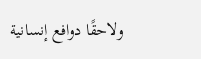ولاحقًا دوافع إنسانية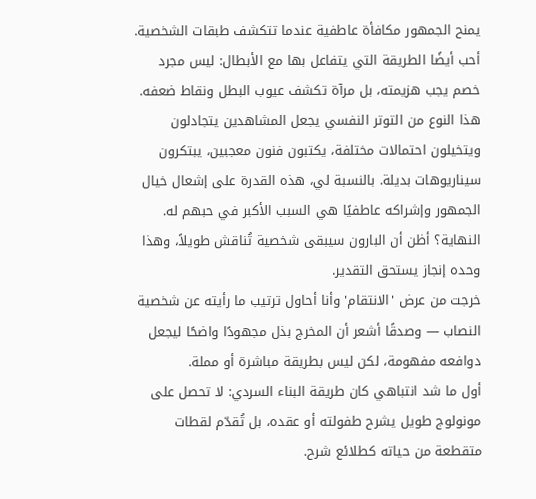يمنح الجمهور مكافأة عاطفية عندما تتكشف طبقات الشخصية.
أحب أيضًا الطريقة التي يتفاعل بها مع الأبطال: ليس مجرد خصم يجب هزيمته، بل مرآة تكشف عيوب البطل ونقاط ضعفه. هذا النوع من التوتر النفسي يجعل المشاهدين يتجادلون ويتخيلون احتمالات مختلفة، يكتبون فنون معجبين، يبتكرون سيناريوهات بديلة. بالنسبة لي، هذه القدرة على إشعال خيال الجمهور وإشراكه عاطفيًا هي السبب الأكبر في حبهم له. النهاية؟ أظن أن البارون سيبقى شخصية تُناقش طويلاً، وهذا وحده إنجاز يستحق التقدير.
خرجت من عرض 'الانتقام' وأنا أحاول ترتيب ما رأيته عن شخصية النصاب — وصدقًا أشعر أن المخرج بذل مجهودًا واضحًا ليجعل دوافعه مفهومة، لكن ليس بطريقة مباشرة أو مملة.
أول ما شد انتباهي كان طريقة البناء السردي: لا تحصل على مونولوج طويل يشرح طفولته أو عقده، بل تُقدّم لقطات متقطعة من حياته كطلائع شرح.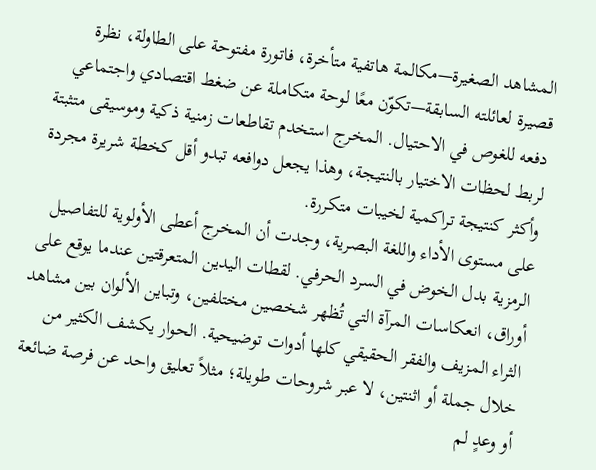المشاهد الصغيرة—مكالمة هاتفية متأخرة، فاتورة مفتوحة على الطاولة، نظرة قصيرة لعائلته السابقة—تكوّن معًا لوحة متكاملة عن ضغط اقتصادي واجتماعي دفعه للغوص في الاحتيال. المخرج استخدم تقاطعات زمنية ذكية وموسيقى متثبتة لربط لحظات الاختيار بالنتيجة، وهذا يجعل دوافعه تبدو أقل كخطة شريرة مجردة وأكثر كنتيجة تراكمية لخيبات متكررة.
على مستوى الأداء واللغة البصرية، وجدت أن المخرج أعطى الأولوية للتفاصيل الرمزية بدل الخوض في السرد الحرفي. لقطات اليدين المتعرقتين عندما يوقع على أوراق، انعكاسات المرآة التي تُظهر شخصين مختلفين، وتباين الألوان بين مشاهد الثراء المزيف والفقر الحقيقي كلها أدوات توضيحية. الحوار يكشف الكثير من خلال جملة أو اثنتين، لا عبر شروحات طويلة؛ مثلاً تعليق واحد عن فرصة ضائعة أو وعدٍ لم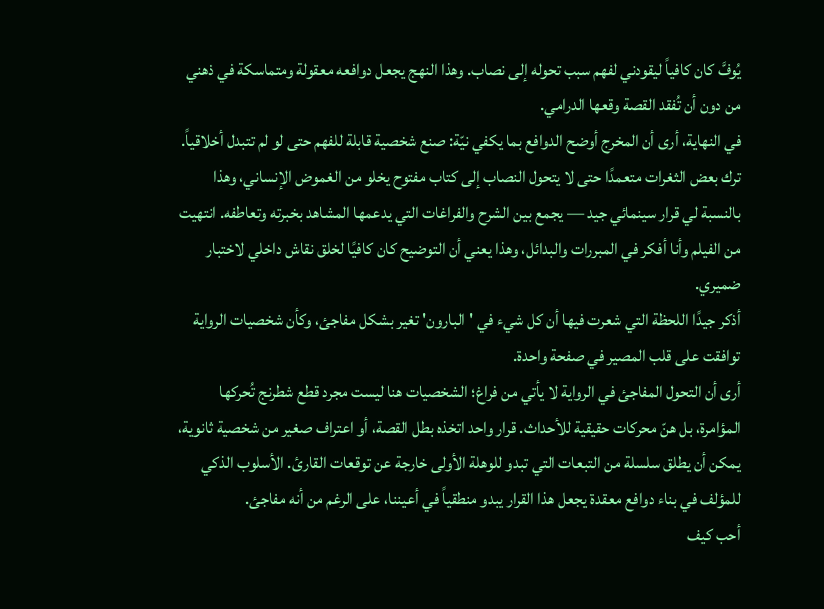يُوفَّ كان كافياً ليقودني لفهم سبب تحوله إلى نصاب. وهذا النهج يجعل دوافعه معقولة ومتماسكة في ذهني من دون أن تُفقد القصة وقعها الدرامي.
في النهاية، أرى أن المخرج أوضح الدوافع بما يكفي نيّة: صنع شخصية قابلة للفهم حتى لو لم تتبدل أخلاقياً. ترك بعض الثغرات متعمدًا حتى لا يتحول النصاب إلى كتاب مفتوح يخلو من الغموض الإنساني، وهذا بالنسبة لي قرار سينمائي جيد — يجمع بين الشرح والفراغات التي يدعمها المشاهد بخبرته وتعاطفه. انتهيت من الفيلم وأنا أفكر في المبررات والبدائل، وهذا يعني أن التوضيح كان كافيًا لخلق نقاش داخلي لاختبار ضميري.
أذكر جيدًا اللحظة التي شعرت فيها أن كل شيء في 'البارون' تغير بشكل مفاجئ، وكأن شخصيات الرواية توافقت على قلب المصير في صفحة واحدة.
أرى أن التحول المفاجئ في الرواية لا يأتي من فراغ؛ الشخصيات هنا ليست مجرد قطع شطرنج تُحركها المؤامرة، بل هنّ محركات حقيقية للأحداث. قرار واحد اتخذه بطل القصة، أو اعتراف صغير من شخصية ثانوية، يمكن أن يطلق سلسلة من التبعات التي تبدو للوهلة الأولى خارجة عن توقعات القارئ. الأسلوب الذكي للمؤلف في بناء دوافع معقدة يجعل هذا القرار يبدو منطقياً في أعيننا، على الرغم من أنه مفاجئ.
أحب كيف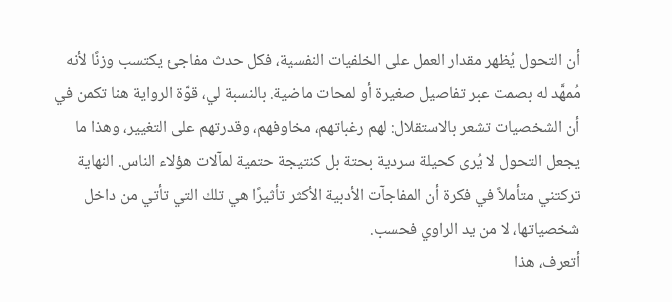أن التحول يُظهر مقدار العمل على الخلفيات النفسية، فكل حدث مفاجئ يكتسب وزنًا لأنه مُمهَّد له بصمت عبر تفاصيل صغيرة أو لمحات ماضية. بالنسبة لي، قوّة الرواية هنا تكمن في أن الشخصيات تشعر بالاستقلال: لهم رغباتهم، مخاوفهم، وقدرتهم على التغيير، وهذا ما يجعل التحول لا يُرى كحيلة سردية بحتة بل كنتيجة حتمية لمآلات هؤلاء الناس. النهاية تركتني متأملاً في فكرة أن المفاجآت الأدبية الأكثر تأثيرًا هي تلك التي تأتي من داخل شخصياتها، لا من يد الراوي فحسب.
أتعرف، هذا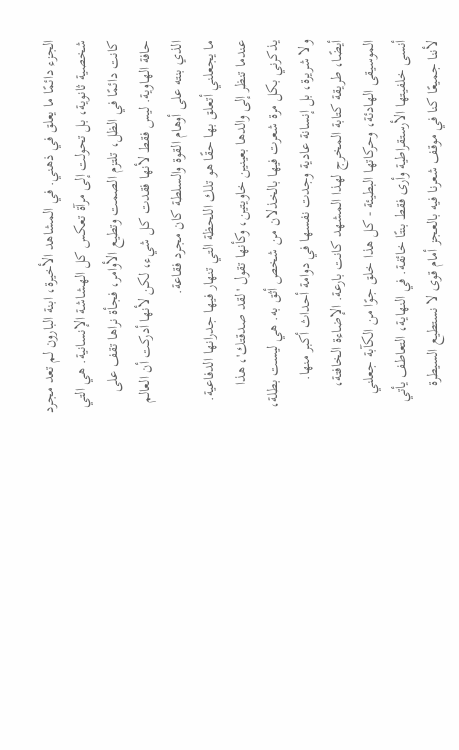الجزء دائمًا ما يعلق في ذهني. في المشاهد الأخيرة، ابنة البارون لم تعد مجرد شخصية ثانوية، بل تحولت إلى مرآة تعكس كل الهشاشة الإنسانية. هي التي كانت دائمًا في الظل، تلتزم الصمت وتطيع الأوامر، فجأة نراها تقف على حافة الهاوية. ليس فقط لأنها فقدت كل شيء، لكن لأنها أدركت أن العالم الذي بنته على أوهام القوة والسلطة كان مجرد فقاعة.
ما يجعلني أتعلق بها حقًا هو تلك اللحظة التي تنهار فيها جدرانها الدفاعية. عندما تنظر إلى والدها بعينين خاويتين، وكأنها تقول 'لقد صدقتك'، هذا يذكرني بكل مرة شعرت فيها بالخذلان من شخص أثق به. هي ليست بطلة، ولا شريرة، بل إنسانة عادية وجدت نفسها في دوامة أحداث أكبر منها.
أيضًا، طريقة كتابة المخرج لهذا المشهد كانت بارعة. الإضاءة الخافتة، الموسيقى الهادئة، وحركاتها البطيئة - كل هذا خلق جوًا من الكآبة جعلني أنسى خلفيتها الأرستقراطية وأرى فقط بنتًا خائفة. في النهاية، التعاطف يأتي لأننا جميعًا كنا في موقف شعرنا فيه بالعجز أمام قوى لا نستطيع السيطرة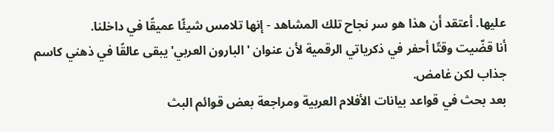عليها. أعتقد أن هذا هو سر نجاح تلك المشاهد - إنها تلامس شيئًا عميقًا في داخلنا.
أنا قضّيت وقتًا أحفر في ذكرياتي الرقمية لأن عنوان 'البارون العربي' يبقى عالقًا في ذهني كاسم جذاب لكن غامض.
بعد بحث في قواعد بيانات الأفلام العربية ومراجعة بعض قوائم البث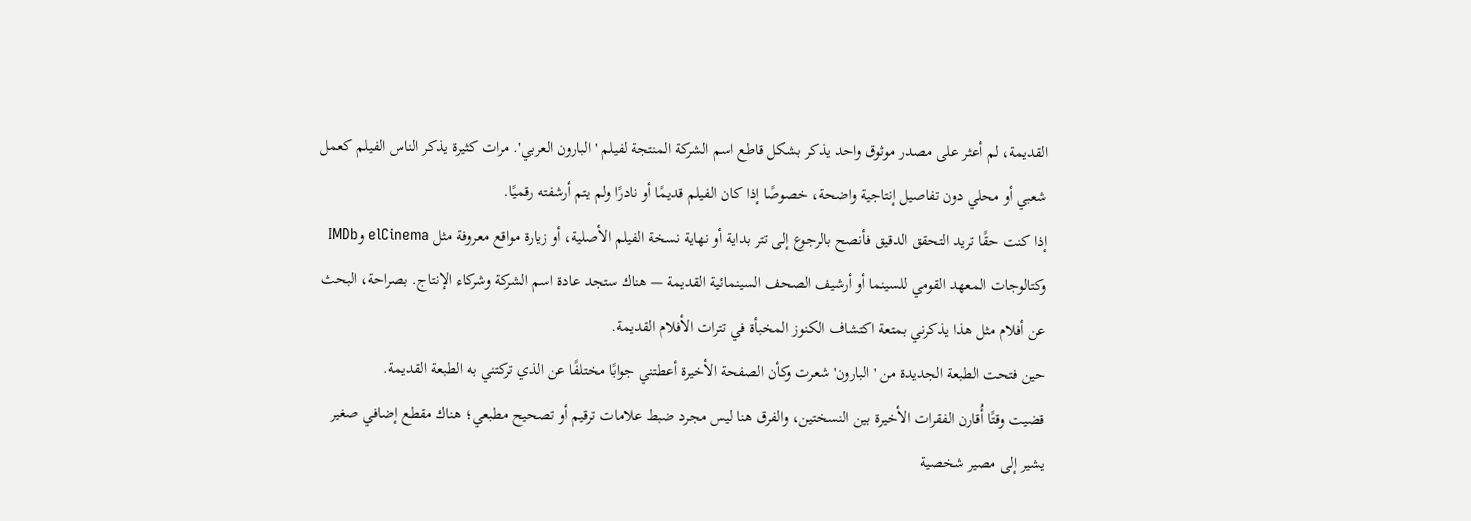القديمة، لم أعثر على مصدر موثوق واحد يذكر بشكل قاطع اسم الشركة المنتجة لفيلم 'البارون العربي'. مرات كثيرة يذكر الناس الفيلم كعمل شعبي أو محلي دون تفاصيل إنتاجية واضحة، خصوصًا إذا كان الفيلم قديمًا أو نادرًا ولم يتم أرشفته رقميًا.
إذا كنت حقًا تريد التحقق الدقيق فأنصح بالرجوع إلى تتر بداية أو نهاية نسخة الفيلم الأصلية، أو زيارة مواقع معروفة مثل elCinema وIMDb وكتالوجات المعهد القومي للسينما أو أرشيف الصحف السينمائية القديمة — هناك ستجد عادة اسم الشركة وشركاء الإنتاج. بصراحة، البحث عن أفلام مثل هذا يذكرني بمتعة اكتشاف الكنوز المخبأة في تترات الأفلام القديمة.
حين فتحت الطبعة الجديدة من 'البارون' شعرت وكأن الصفحة الأخيرة أعطتني جوابًا مختلفًا عن الذي تركتني به الطبعة القديمة.
قضيت وقتًا أُقارن الفقرات الأخيرة بين النسختين، والفرق هنا ليس مجرد ضبط علامات ترقيم أو تصحيح مطبعي؛ هناك مقطع إضافي صغير يشير إلى مصير شخصية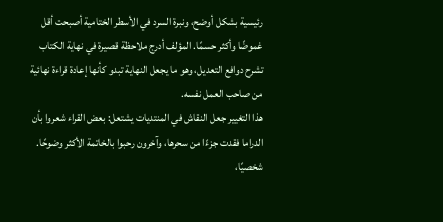رئيسية بشكل أوضح، ونبرة السرد في الأسطر الختامية أصبحت أقل غموضًا وأكثر حسمًا. المؤلف أدرج ملاحظة قصيرة في نهاية الكتاب تشرح دوافع التعديل، وهو ما يجعل النهاية تبدو كأنها إعادة قراءة نهائية من صاحب العمل نفسه.
هذا التغيير جعل النقاش في المنتديات يشتعل: بعض القراء شعروا بأن الدراما فقدت جزءًا من سحرها، وآخرون رحبوا بالخاتمة الأكثر وضوحًا. شخصيًا،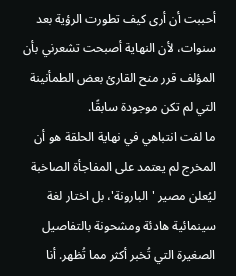أحببت أن أرى كيف تطورت الرؤية بعد سنوات، لأن النهاية أصبحت تشعرني بأن المؤلف قرر منح القارئ بعض الطمأنينة التي لم تكن موجودة سابقًا.
ما لفت انتباهي في نهاية الحلقة هو أن المخرج لم يعتمد على المفاجأة الصاخبة ليُعلن مصير 'البارونة'، بل اختار لغة سينمائية هادئة ومشحونة بالتفاصيل الصغيرة التي تُخبر أكثر مما تُظهر. أنا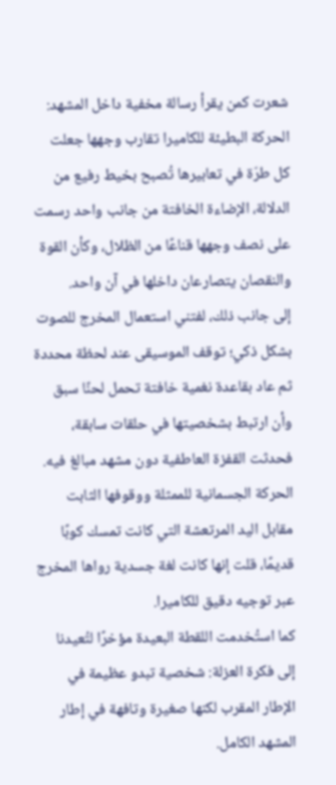شعرت كمن يقرأ رسالة مخفية داخل المشهد: الحركة البطيئة للكاميرا تقارب وجهها جعلت كل طرّة في تعابيرها تُصبح بخيط رفيع من الدلالة، الإضاءة الخافتة من جانب واحد رسمت على نصف وجهها قناعًا من الظلال، وكأن القوة والنقصان يتصارعان داخلها في آن واحد.
إلى جانب ذلك، لفتني استعمال المخرج للصوت بشكل ذكي؛ توقف الموسيقى عند لحظة محددة ثم عاد بقاعدة نغمية خافتة تحمل لحنًا سبق وأن ارتبط بشخصيتها في حلقات سابقة، فحدثت القفزة العاطفية دون مشهد مبالغ فيه. الحركة الجسمانية للممثلة ووقوفها الثابت مقابل اليد المرتعشة التي كانت تمسك كوبًا قديمًا، قلت إنها كانت لغة جسدية رواها المخرج عبر توجيه دقيق للكاميرا.
كما استُخدمت اللقطة البعيدة مؤخرًا لتُعيدنا إلى فكرة العزلة: شخصية تبدو عظيمة في الإطار المقرب لكنها صغيرة وتافهة في إطار المشهد الكامل.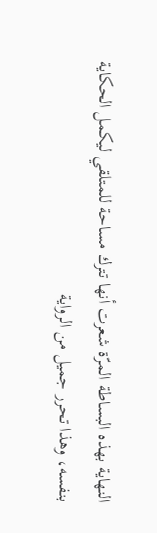النهاية بهذه البساطة المرّة شعرت أنها تترك مساحة للمتلقي ليكمل الحكاية بنفسه، وهذا تحرر جميل من الرواية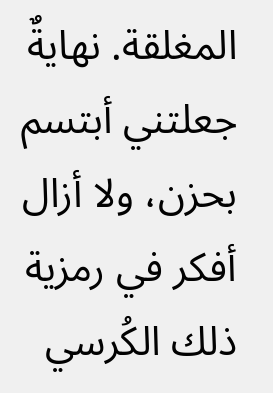المغلقة. نهايةٌ جعلتني أبتسم بحزن، ولا أزال أفكر في رمزية ذلك الكُرسي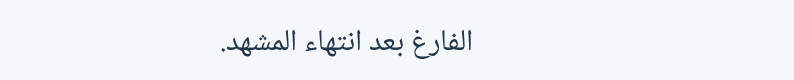الفارغ بعد انتهاء المشهد.